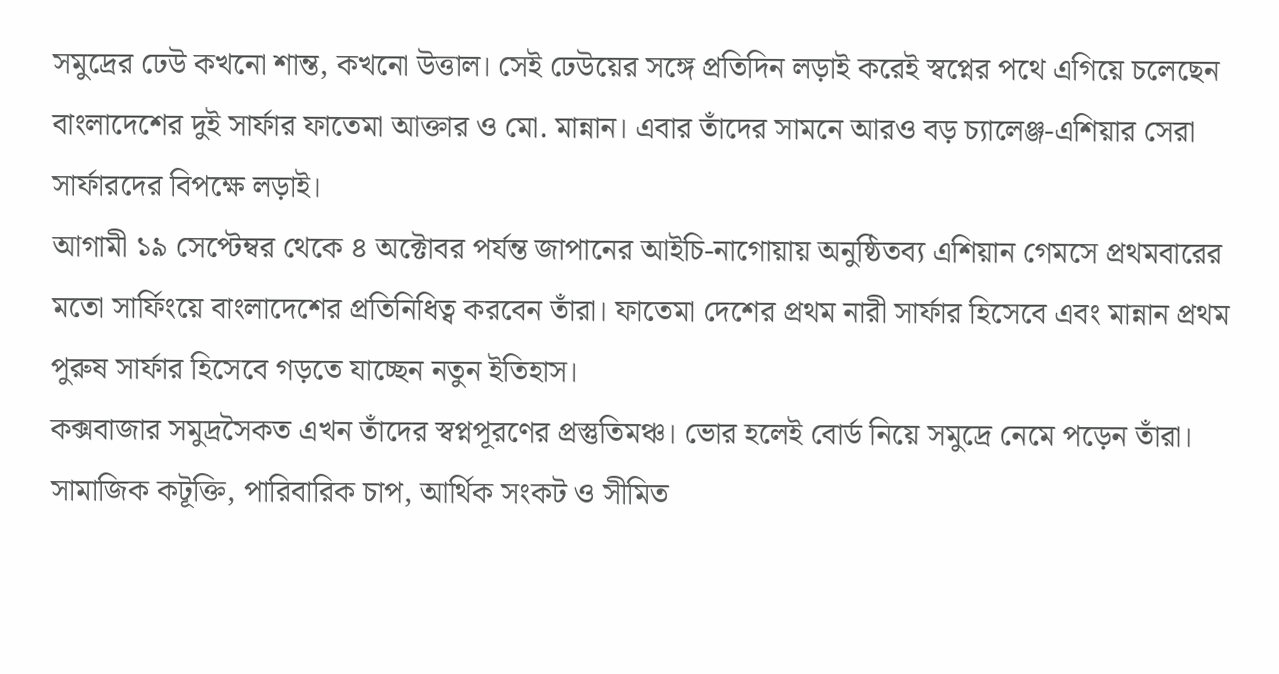সমুদ্রের ঢেউ কখনো শান্ত, কখনো উত্তাল। সেই ঢেউয়ের সঙ্গে প্রতিদিন লড়াই করেই স্বপ্নের পথে এগিয়ে চলেছেন বাংলাদেশের দুই সার্ফার ফাতেমা আক্তার ও মো. মান্নান। এবার তাঁদের সামনে আরও বড় চ্যালেঞ্জ-এশিয়ার সেরা সার্ফারদের বিপক্ষে লড়াই।
আগামী ১৯ সেপ্টেম্বর থেকে ৪ অক্টোবর পর্যন্ত জাপানের আইচি-নাগোয়ায় অনুষ্ঠিতব্য এশিয়ান গেমসে প্রথমবারের মতো সার্ফিংয়ে বাংলাদেশের প্রতিনিধিত্ব করবেন তাঁরা। ফাতেমা দেশের প্রথম নারী সার্ফার হিসেবে এবং মান্নান প্রথম পুরুষ সার্ফার হিসেবে গড়তে যাচ্ছেন নতুন ইতিহাস।
কক্সবাজার সমুদ্রসৈকত এখন তাঁদের স্বপ্নপূরণের প্রস্তুতিমঞ্চ। ভোর হলেই বোর্ড নিয়ে সমুদ্রে নেমে পড়েন তাঁরা। সামাজিক কটূক্তি, পারিবারিক চাপ, আর্থিক সংকট ও সীমিত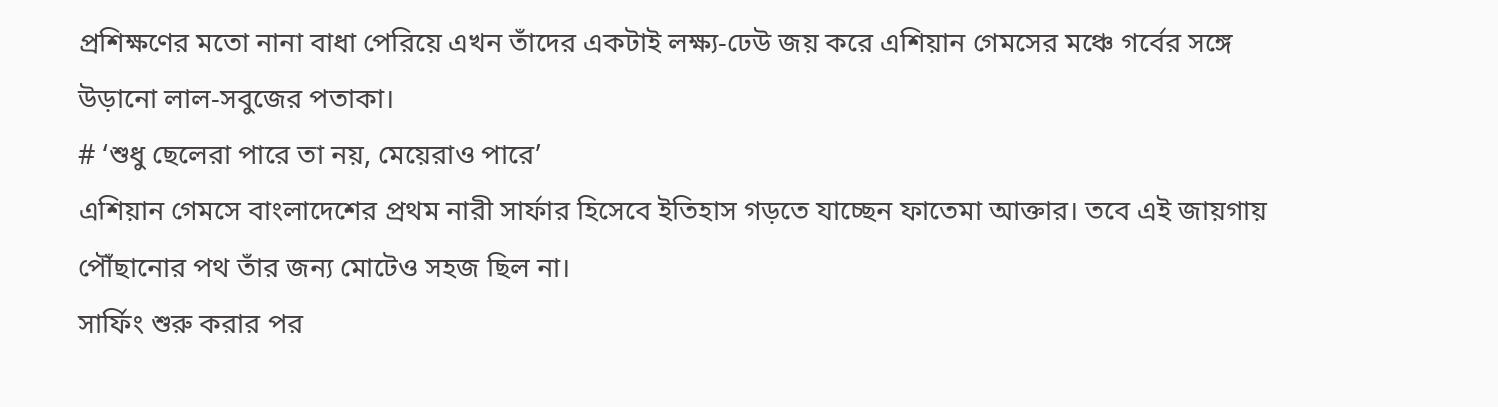প্রশিক্ষণের মতো নানা বাধা পেরিয়ে এখন তাঁদের একটাই লক্ষ্য-ঢেউ জয় করে এশিয়ান গেমসের মঞ্চে গর্বের সঙ্গে উড়ানো লাল-সবুজের পতাকা।
# ‘শুধু ছেলেরা পারে তা নয়, মেয়েরাও পারে’
এশিয়ান গেমসে বাংলাদেশের প্রথম নারী সার্ফার হিসেবে ইতিহাস গড়তে যাচ্ছেন ফাতেমা আক্তার। তবে এই জায়গায় পৌঁছানোর পথ তাঁর জন্য মোটেও সহজ ছিল না।
সার্ফিং শুরু করার পর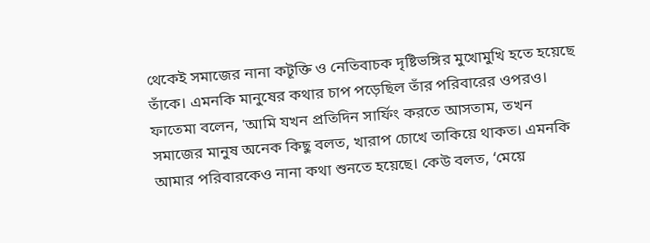থেকেই সমাজের নানা কটূক্তি ও নেতিবাচক দৃষ্টিভঙ্গির মুখোমুখি হতে হয়েছে তাঁকে। এমনকি মানুষের কথার চাপ পড়েছিল তাঁর পরিবারের ওপরও।
ফাতেমা বলেন, 'আমি যখন প্রতিদিন সার্ফিং করতে আসতাম, তখন সমাজের মানুষ অনেক কিছু বলত, খারাপ চোখে তাকিয়ে থাকত। এমনকি আমার পরিবারকেও নানা কথা শুনতে হয়েছে। কেউ বলত, ‘মেয়ে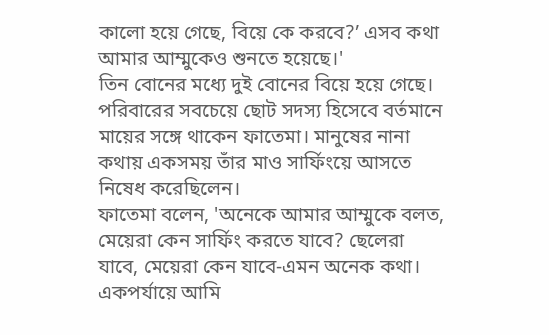কালো হয়ে গেছে, বিয়ে কে করবে?’ এসব কথা আমার আম্মুকেও শুনতে হয়েছে।'
তিন বোনের মধ্যে দুই বোনের বিয়ে হয়ে গেছে। পরিবারের সবচেয়ে ছোট সদস্য হিসেবে বর্তমানে মায়ের সঙ্গে থাকেন ফাতেমা। মানুষের নানা কথায় একসময় তাঁর মাও সার্ফিংয়ে আসতে নিষেধ করেছিলেন।
ফাতেমা বলেন, 'অনেকে আমার আম্মুকে বলত, মেয়েরা কেন সার্ফিং করতে যাবে? ছেলেরা যাবে, মেয়েরা কেন যাবে-এমন অনেক কথা। একপর্যায়ে আমি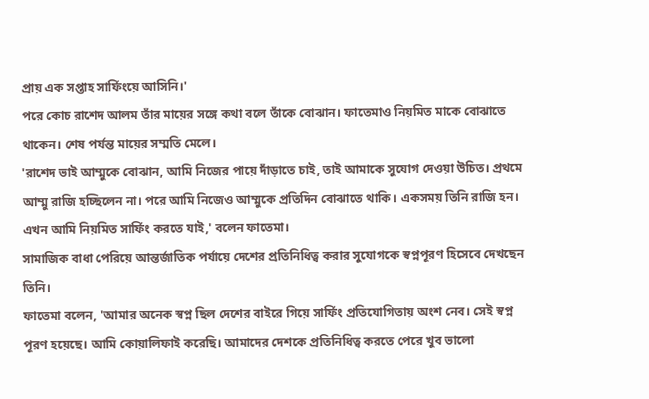প্রায় এক সপ্তাহ সার্ফিংয়ে আসিনি।'
পরে কোচ রাশেদ আলম তাঁর মায়ের সঙ্গে কথা বলে তাঁকে বোঝান। ফাতেমাও নিয়মিত মাকে বোঝাতে থাকেন। শেষ পর্যন্ত মায়ের সম্মতি মেলে।
'রাশেদ ভাই আম্মুকে বোঝান, আমি নিজের পায়ে দাঁড়াতে চাই, তাই আমাকে সুযোগ দেওয়া উচিত। প্রথমে আম্মু রাজি হচ্ছিলেন না। পরে আমি নিজেও আম্মুকে প্রতিদিন বোঝাতে থাকি। একসময় তিনি রাজি হন। এখন আমি নিয়মিত সার্ফিং করতে যাই,' বলেন ফাতেমা।
সামাজিক বাধা পেরিয়ে আন্তর্জাতিক পর্যায়ে দেশের প্রতিনিধিত্ব করার সুযোগকে স্বপ্নপূরণ হিসেবে দেখছেন তিনি।
ফাতেমা বলেন, 'আমার অনেক স্বপ্ন ছিল দেশের বাইরে গিয়ে সার্ফিং প্রতিযোগিতায় অংশ নেব। সেই স্বপ্ন পূরণ হয়েছে। আমি কোয়ালিফাই করেছি। আমাদের দেশকে প্রতিনিধিত্ব করতে পেরে খুব ভালো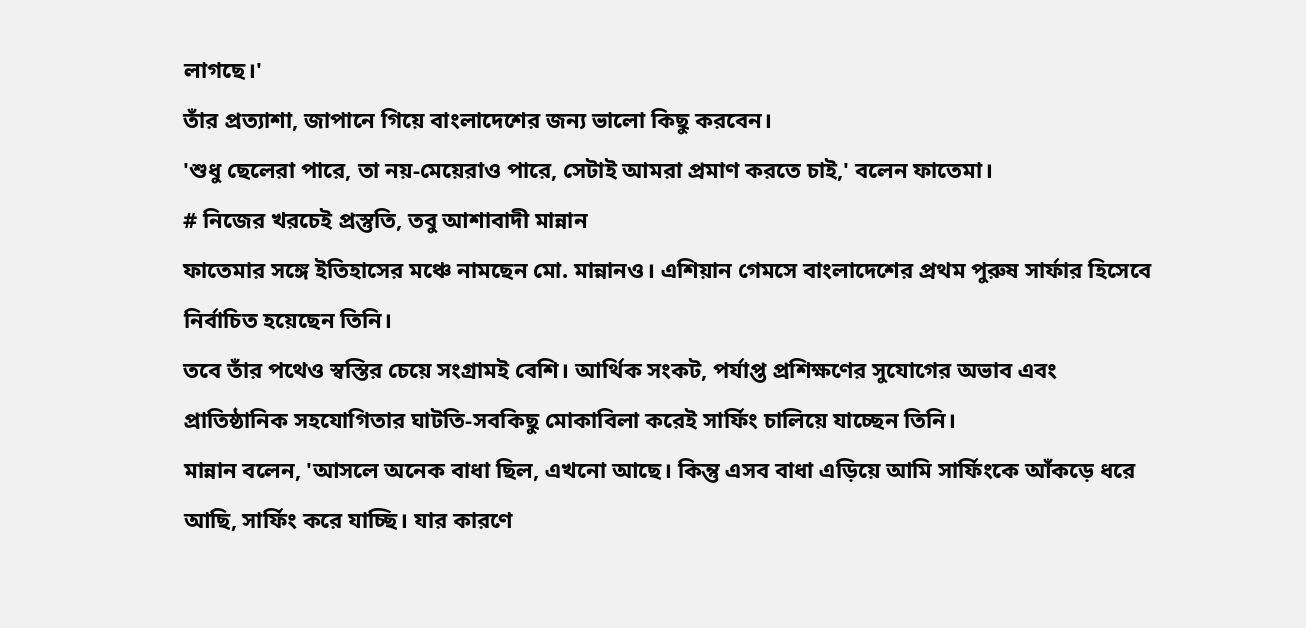লাগছে।'
তাঁর প্রত্যাশা, জাপানে গিয়ে বাংলাদেশের জন্য ভালো কিছু করবেন।
'শুধু ছেলেরা পারে, তা নয়-মেয়েরাও পারে, সেটাই আমরা প্রমাণ করতে চাই,' বলেন ফাতেমা।
# নিজের খরচেই প্রস্তুতি, তবু আশাবাদী মান্নান
ফাতেমার সঙ্গে ইতিহাসের মঞ্চে নামছেন মো. মান্নানও। এশিয়ান গেমসে বাংলাদেশের প্রথম পুরুষ সার্ফার হিসেবে নির্বাচিত হয়েছেন তিনি।
তবে তাঁর পথেও স্বস্তির চেয়ে সংগ্রামই বেশি। আর্থিক সংকট, পর্যাপ্ত প্রশিক্ষণের সুযোগের অভাব এবং প্রাতিষ্ঠানিক সহযোগিতার ঘাটতি-সবকিছু মোকাবিলা করেই সার্ফিং চালিয়ে যাচ্ছেন তিনি।
মান্নান বলেন, 'আসলে অনেক বাধা ছিল, এখনো আছে। কিন্তু এসব বাধা এড়িয়ে আমি সার্ফিংকে আঁকড়ে ধরে আছি, সার্ফিং করে যাচ্ছি। যার কারণে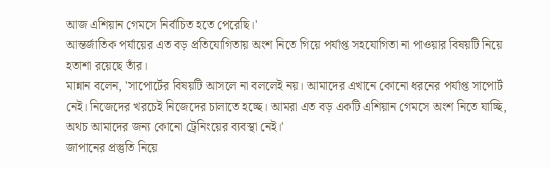আজ এশিয়ান গেমসে নির্বাচিত হতে পেরেছি।'
আন্তর্জাতিক পর্যায়ের এত বড় প্রতিযোগিতায় অংশ নিতে গিয়ে পর্যাপ্ত সহযোগিতা না পাওয়ার বিষয়টি নিয়ে হতাশা রয়েছে তাঁর।
মান্নান বলেন, 'সাপোর্টের বিষয়টি আসলে না বললেই নয়। আমাদের এখানে কোনো ধরনের পর্যাপ্ত সাপোর্ট নেই। নিজেদের খরচেই নিজেদের চালাতে হচ্ছে। আমরা এত বড় একটি এশিয়ান গেমসে অংশ নিতে যাচ্ছি, অথচ আমাদের জন্য কোনো ট্রেনিংয়ের ব্যবস্থা নেই।'
জাপানের প্রস্তুতি নিয়ে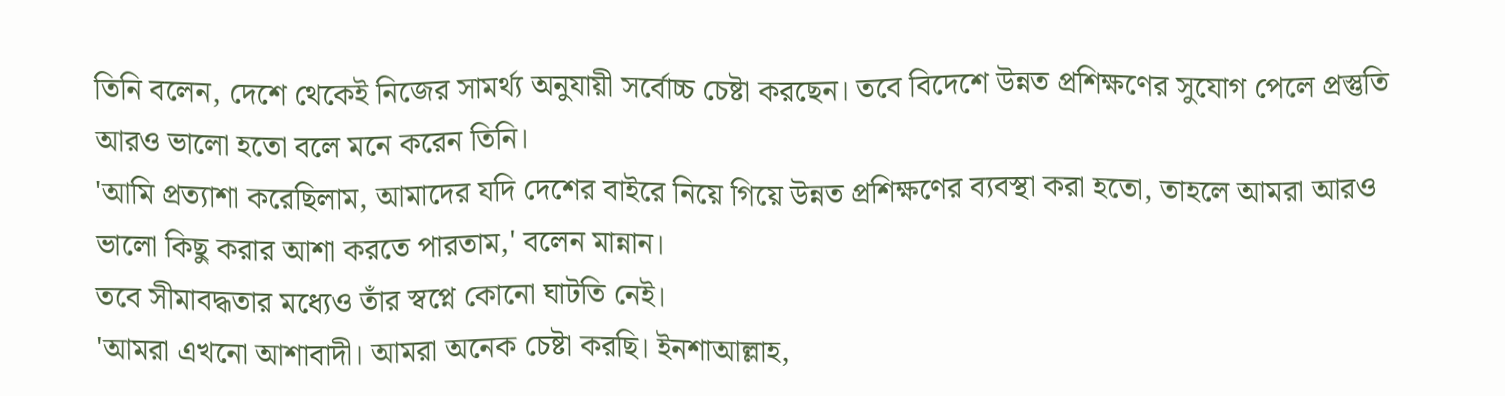তিনি বলেন, দেশে থেকেই নিজের সামর্থ্য অনুযায়ী সর্বোচ্চ চেষ্টা করছেন। তবে বিদেশে উন্নত প্রশিক্ষণের সুযোগ পেলে প্রস্তুতি আরও ভালো হতো বলে মনে করেন তিনি।
'আমি প্রত্যাশা করেছিলাম, আমাদের যদি দেশের বাইরে নিয়ে গিয়ে উন্নত প্রশিক্ষণের ব্যবস্থা করা হতো, তাহলে আমরা আরও ভালো কিছু করার আশা করতে পারতাম,' বলেন মান্নান।
তবে সীমাবদ্ধতার মধ্যেও তাঁর স্বপ্নে কোনো ঘাটতি নেই।
'আমরা এখনো আশাবাদী। আমরা অনেক চেষ্টা করছি। ইনশাআল্লাহ,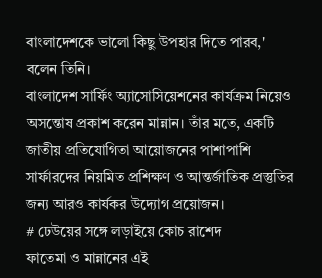বাংলাদেশকে ভালো কিছু উপহার দিতে পারব,' বলেন তিনি।
বাংলাদেশ সার্ফিং অ্যাসোসিয়েশনের কার্যক্রম নিয়েও অসন্তোষ প্রকাশ করেন মান্নান। তাঁর মতে, একটি জাতীয় প্রতিযোগিতা আয়োজনের পাশাপাশি সার্ফারদের নিয়মিত প্রশিক্ষণ ও আন্তর্জাতিক প্রস্তুতির জন্য আরও কার্যকর উদ্যোগ প্রয়োজন।
# ঢেউয়ের সঙ্গে লড়াইয়ে কোচ রাশেদ
ফাতেমা ও মান্নানের এই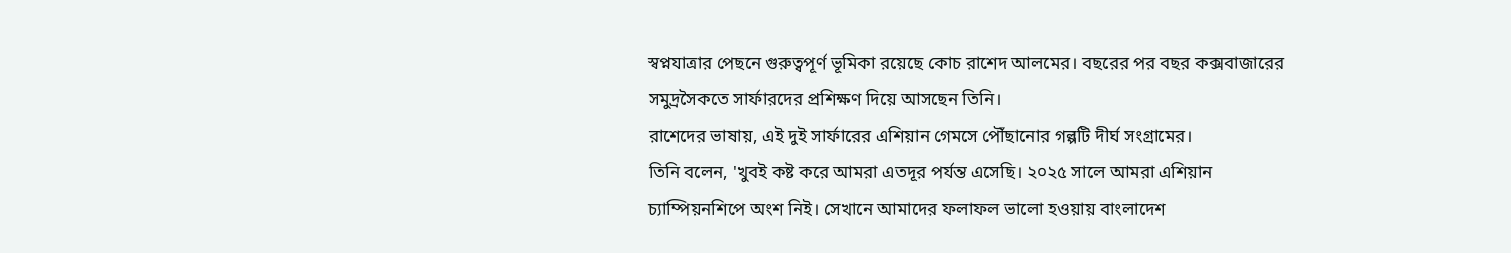স্বপ্নযাত্রার পেছনে গুরুত্বপূর্ণ ভূমিকা রয়েছে কোচ রাশেদ আলমের। বছরের পর বছর কক্সবাজারের সমুদ্রসৈকতে সার্ফারদের প্রশিক্ষণ দিয়ে আসছেন তিনি।
রাশেদের ভাষায়, এই দুই সার্ফারের এশিয়ান গেমসে পৌঁছানোর গল্পটি দীর্ঘ সংগ্রামের।
তিনি বলেন, 'খুবই কষ্ট করে আমরা এতদূর পর্যন্ত এসেছি। ২০২৫ সালে আমরা এশিয়ান চ্যাম্পিয়নশিপে অংশ নিই। সেখানে আমাদের ফলাফল ভালো হওয়ায় বাংলাদেশ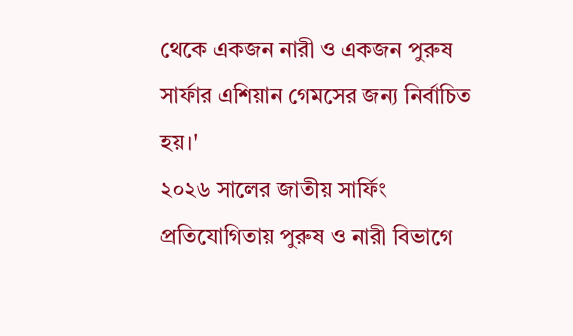থেকে একজন নারী ও একজন পুরুষ সার্ফার এশিয়ান গেমসের জন্য নির্বাচিত হয়।'
২০২৬ সালের জাতীয় সার্ফিং প্রতিযোগিতায় পুরুষ ও নারী বিভাগে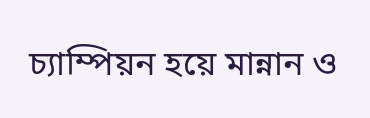চ্যাম্পিয়ন হয়ে মান্নান ও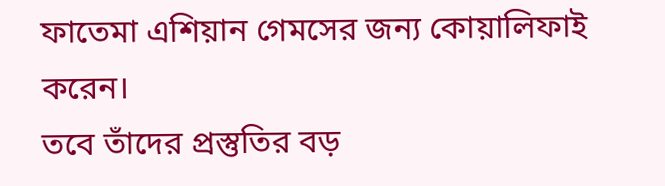ফাতেমা এশিয়ান গেমসের জন্য কোয়ালিফাই করেন।
তবে তাঁদের প্রস্তুতির বড়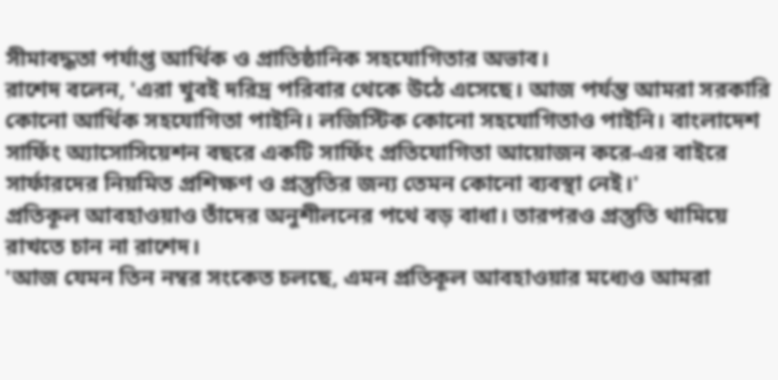সীমাবদ্ধতা পর্যাপ্ত আর্থিক ও প্রাতিষ্ঠানিক সহযোগিতার অভাব।
রাশেদ বলেন, 'এরা খুবই দরিদ্র পরিবার থেকে উঠে এসেছে। আজ পর্যন্ত আমরা সরকারি কোনো আর্থিক সহযোগিতা পাইনি। লজিস্টিক কোনো সহযোগিতাও পাইনি। বাংলাদেশ সার্ফিং অ্যাসোসিয়েশন বছরে একটি সার্ফিং প্রতিযোগিতা আয়োজন করে-এর বাইরে সার্ফারদের নিয়মিত প্রশিক্ষণ ও প্রস্তুতির জন্য তেমন কোনো ব্যবস্থা নেই।'
প্রতিকূল আবহাওয়াও তাঁদের অনুশীলনের পথে বড় বাধা। তারপরও প্রস্তুতি থামিয়ে রাখতে চান না রাশেদ।
'আজ যেমন তিন নম্বর সংকেত চলছে, এমন প্রতিকূল আবহাওয়ার মধ্যেও আমরা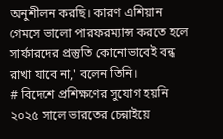অনুশীলন করছি। কারণ এশিয়ান গেমসে ভালো পারফরম্যান্স করতে হলে সার্ফারদের প্রস্তুতি কোনোভাবেই বন্ধ রাখা যাবে না,' বলেন তিনি।
# বিদেশে প্রশিক্ষণের সুযোগ হয়নি
২০২৫ সালে ভারতের চেন্নাইয়ে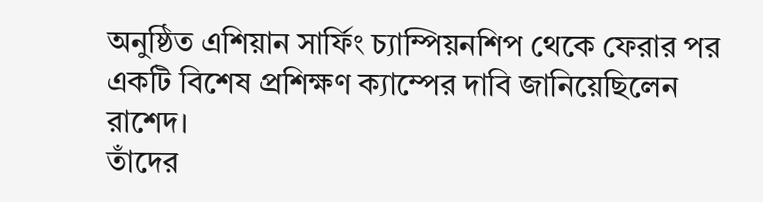অনুষ্ঠিত এশিয়ান সার্ফিং চ্যাম্পিয়নশিপ থেকে ফেরার পর একটি বিশেষ প্রশিক্ষণ ক্যাম্পের দাবি জানিয়েছিলেন রাশেদ।
তাঁদের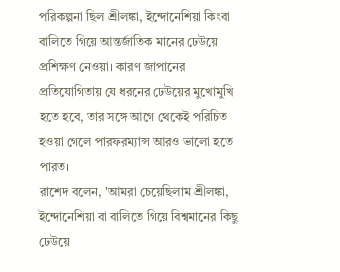পরিকল্পনা ছিল শ্রীলঙ্কা, ইন্দোনেশিয়া কিংবা বালিতে গিয়ে আন্তর্জাতিক মানের ঢেউয়ে প্রশিক্ষণ নেওয়া। কারণ জাপানের প্রতিযোগিতায় যে ধরনের ঢেউয়ের মুখোমুখি হতে হবে, তার সঙ্গে আগে থেকেই পরিচিত হওয়া গেলে পারফরম্যান্স আরও ভালো হতে পারত।
রাশেদ বলেন, 'আমরা চেয়েছিলাম শ্রীলঙ্কা, ইন্দোনেশিয়া বা বালিতে গিয়ে বিশ্বমানের কিছু ঢেউয়ে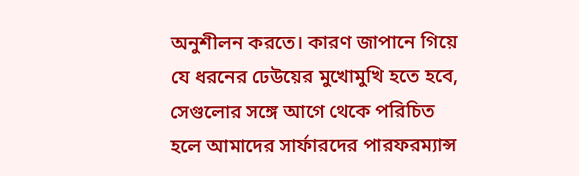অনুশীলন করতে। কারণ জাপানে গিয়ে যে ধরনের ঢেউয়ের মুখোমুখি হতে হবে, সেগুলোর সঙ্গে আগে থেকে পরিচিত হলে আমাদের সার্ফারদের পারফরম্যান্স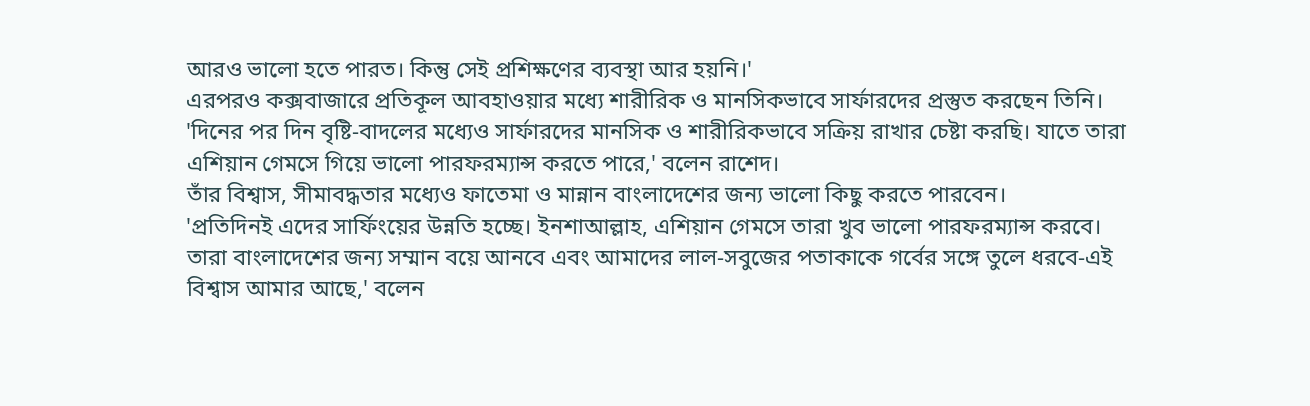আরও ভালো হতে পারত। কিন্তু সেই প্রশিক্ষণের ব্যবস্থা আর হয়নি।'
এরপরও কক্সবাজারে প্রতিকূল আবহাওয়ার মধ্যে শারীরিক ও মানসিকভাবে সার্ফারদের প্রস্তুত করছেন তিনি।
'দিনের পর দিন বৃষ্টি-বাদলের মধ্যেও সার্ফারদের মানসিক ও শারীরিকভাবে সক্রিয় রাখার চেষ্টা করছি। যাতে তারা এশিয়ান গেমসে গিয়ে ভালো পারফরম্যান্স করতে পারে,' বলেন রাশেদ।
তাঁর বিশ্বাস, সীমাবদ্ধতার মধ্যেও ফাতেমা ও মান্নান বাংলাদেশের জন্য ভালো কিছু করতে পারবেন।
'প্রতিদিনই এদের সার্ফিংয়ের উন্নতি হচ্ছে। ইনশাআল্লাহ, এশিয়ান গেমসে তারা খুব ভালো পারফরম্যান্স করবে। তারা বাংলাদেশের জন্য সম্মান বয়ে আনবে এবং আমাদের লাল-সবুজের পতাকাকে গর্বের সঙ্গে তুলে ধরবে-এই বিশ্বাস আমার আছে,' বলেন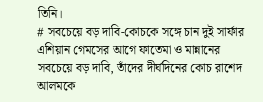তিনি।
# সবচেয়ে বড় দাবি-কোচকে সঙ্গে চান দুই সার্ফার
এশিয়ান গেমসের আগে ফাতেমা ও মান্নানের সবচেয়ে বড় দাবি, তাঁদের দীর্ঘদিনের কোচ রাশেদ আলমকে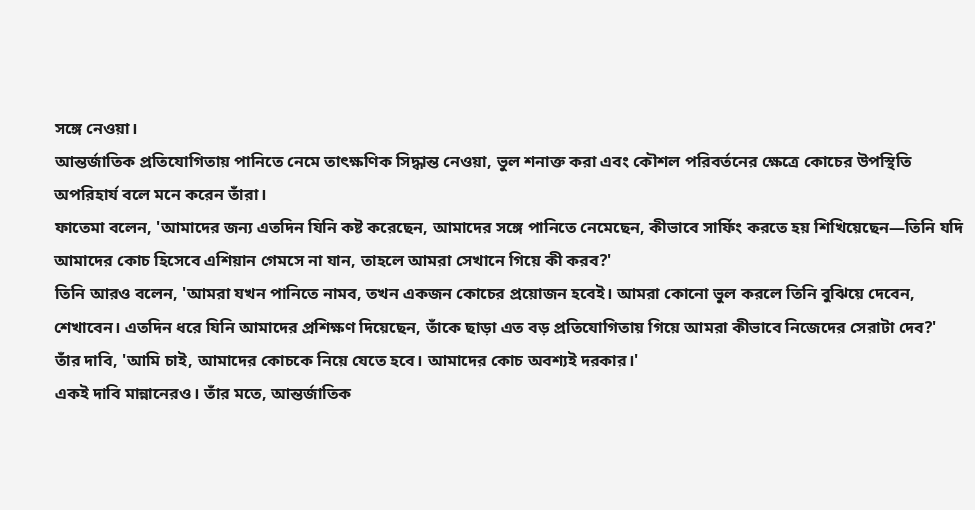সঙ্গে নেওয়া।
আন্তর্জাতিক প্রতিযোগিতায় পানিতে নেমে তাৎক্ষণিক সিদ্ধান্ত নেওয়া, ভুল শনাক্ত করা এবং কৌশল পরিবর্তনের ক্ষেত্রে কোচের উপস্থিতি অপরিহার্য বলে মনে করেন তাঁরা।
ফাতেমা বলেন, 'আমাদের জন্য এতদিন যিনি কষ্ট করেছেন, আমাদের সঙ্গে পানিতে নেমেছেন, কীভাবে সার্ফিং করতে হয় শিখিয়েছেন—তিনি যদি আমাদের কোচ হিসেবে এশিয়ান গেমসে না যান, তাহলে আমরা সেখানে গিয়ে কী করব?'
তিনি আরও বলেন, 'আমরা যখন পানিতে নামব, তখন একজন কোচের প্রয়োজন হবেই। আমরা কোনো ভুল করলে তিনি বুঝিয়ে দেবেন, শেখাবেন। এতদিন ধরে যিনি আমাদের প্রশিক্ষণ দিয়েছেন, তাঁকে ছাড়া এত বড় প্রতিযোগিতায় গিয়ে আমরা কীভাবে নিজেদের সেরাটা দেব?'
তাঁর দাবি, 'আমি চাই, আমাদের কোচকে নিয়ে যেতে হবে। আমাদের কোচ অবশ্যই দরকার।'
একই দাবি মান্নানেরও। তাঁর মতে, আন্তর্জাতিক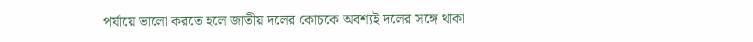পর্যায়ে ভালো করতে হলে জাতীয় দলের কোচকে অবশ্যই দলের সঙ্গে থাকা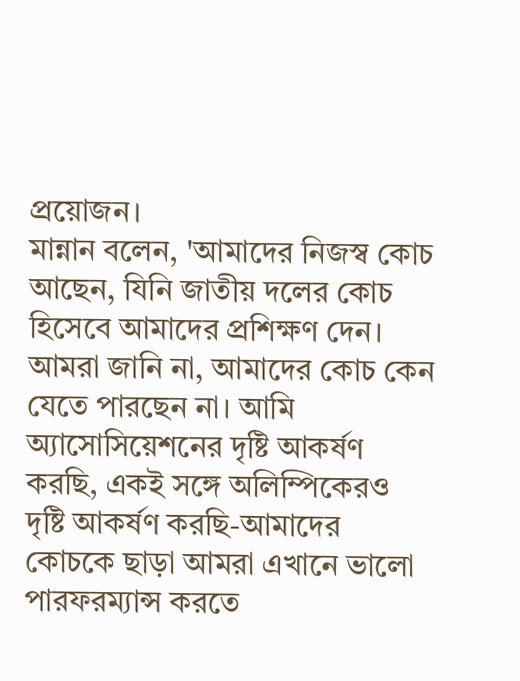প্রয়োজন।
মান্নান বলেন, 'আমাদের নিজস্ব কোচ আছেন, যিনি জাতীয় দলের কোচ হিসেবে আমাদের প্রশিক্ষণ দেন। আমরা জানি না, আমাদের কোচ কেন যেতে পারছেন না। আমি অ্যাসোসিয়েশনের দৃষ্টি আকর্ষণ করছি, একই সঙ্গে অলিম্পিকেরও দৃষ্টি আকর্ষণ করছি-আমাদের কোচকে ছাড়া আমরা এখানে ভালো পারফরম্যান্স করতে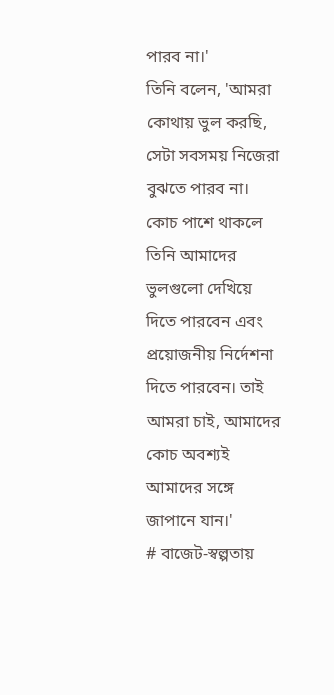পারব না।'
তিনি বলেন, 'আমরা কোথায় ভুল করছি, সেটা সবসময় নিজেরা বুঝতে পারব না। কোচ পাশে থাকলে তিনি আমাদের ভুলগুলো দেখিয়ে দিতে পারবেন এবং প্রয়োজনীয় নির্দেশনা দিতে পারবেন। তাই আমরা চাই, আমাদের কোচ অবশ্যই আমাদের সঙ্গে জাপানে যান।'
# বাজেট-স্বল্পতায়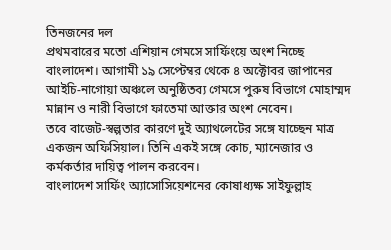তিনজনের দল
প্রথমবারের মতো এশিয়ান গেমসে সার্ফিংয়ে অংশ নিচ্ছে বাংলাদেশ। আগামী ১৯ সেপ্টেম্বর থেকে ৪ অক্টোবর জাপানের আইচি-নাগোয়া অঞ্চলে অনুষ্ঠিতব্য গেমসে পুরুষ বিভাগে মোহাম্মদ মান্নান ও নারী বিভাগে ফাতেমা আক্তার অংশ নেবেন।
তবে বাজেট-স্বল্পতার কারণে দুই অ্যাথলেটের সঙ্গে যাচ্ছেন মাত্র একজন অফিসিয়াল। তিনি একই সঙ্গে কোচ, ম্যানেজার ও কর্মকর্তার দায়িত্ব পালন করবেন।
বাংলাদেশ সার্ফিং অ্যাসোসিয়েশনের কোষাধ্যক্ষ সাইফুল্লাহ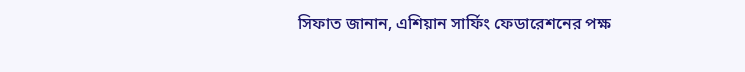সিফাত জানান, এশিয়ান সার্ফিং ফেডারেশনের পক্ষ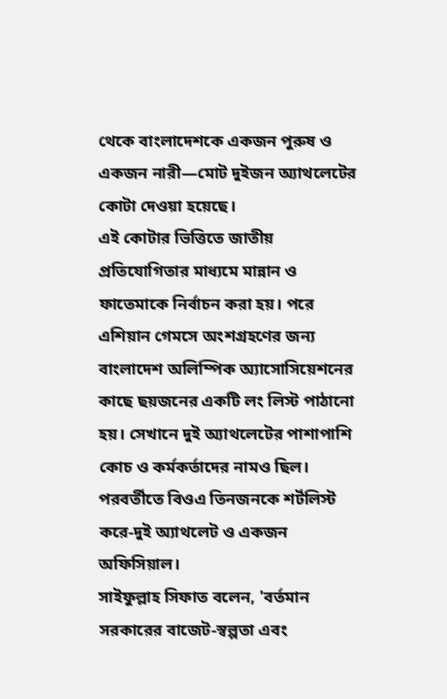থেকে বাংলাদেশকে একজন পুরুষ ও একজন নারী—মোট দুইজন অ্যাথলেটের কোটা দেওয়া হয়েছে।
এই কোটার ভিত্তিতে জাতীয় প্রতিযোগিতার মাধ্যমে মান্নান ও ফাতেমাকে নির্বাচন করা হয়। পরে এশিয়ান গেমসে অংশগ্রহণের জন্য বাংলাদেশ অলিম্পিক অ্যাসোসিয়েশনের কাছে ছয়জনের একটি লং লিস্ট পাঠানো হয়। সেখানে দুই অ্যাথলেটের পাশাপাশি কোচ ও কর্মকর্তাদের নামও ছিল।
পরবর্তীতে বিওএ তিনজনকে শর্টলিস্ট করে-দুই অ্যাথলেট ও একজন অফিসিয়াল।
সাইফুল্লাহ সিফাত বলেন, 'বর্তমান সরকারের বাজেট-স্বল্পতা এবং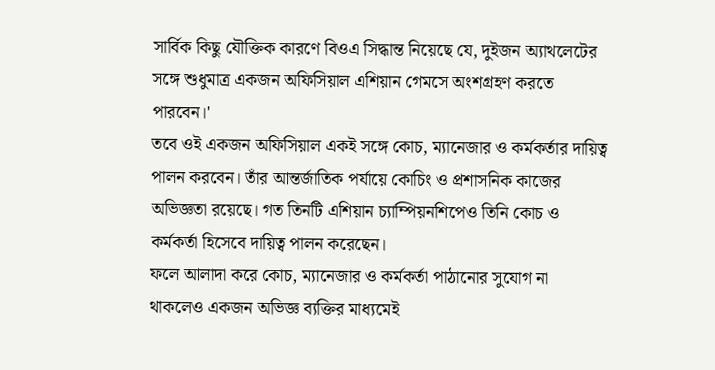সার্বিক কিছু যৌক্তিক কারণে বিওএ সিদ্ধান্ত নিয়েছে যে, দুইজন অ্যাথলেটের সঙ্গে শুধুমাত্র একজন অফিসিয়াল এশিয়ান গেমসে অংশগ্রহণ করতে পারবেন।'
তবে ওই একজন অফিসিয়াল একই সঙ্গে কোচ, ম্যানেজার ও কর্মকর্তার দায়িত্ব পালন করবেন। তাঁর আন্তর্জাতিক পর্যায়ে কোচিং ও প্রশাসনিক কাজের অভিজ্ঞতা রয়েছে। গত তিনটি এশিয়ান চ্যাম্পিয়নশিপেও তিনি কোচ ও কর্মকর্তা হিসেবে দায়িত্ব পালন করেছেন।
ফলে আলাদা করে কোচ, ম্যানেজার ও কর্মকর্তা পাঠানোর সুযোগ না থাকলেও একজন অভিজ্ঞ ব্যক্তির মাধ্যমেই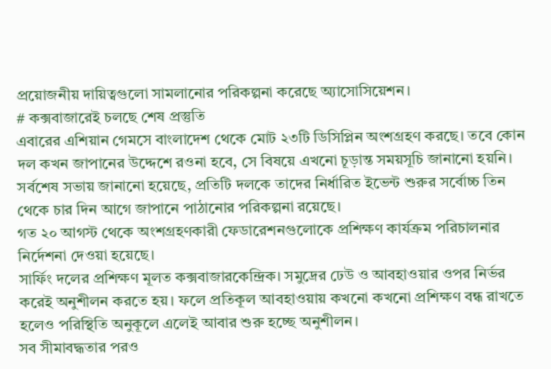প্রয়োজনীয় দায়িত্বগুলো সামলানোর পরিকল্পনা করেছে অ্যাসোসিয়েশন।
# কক্সবাজারেই চলছে শেষ প্রস্তুতি
এবারের এশিয়ান গেমসে বাংলাদেশ থেকে মোট ২৩টি ডিসিপ্লিন অংশগ্রহণ করছে। তবে কোন দল কখন জাপানের উদ্দেশে রওনা হবে, সে বিষয়ে এখনো চূড়ান্ত সময়সূচি জানানো হয়নি। সর্বশেষ সভায় জানানো হয়েছে, প্রতিটি দলকে তাদের নির্ধারিত ইভেন্ট শুরুর সর্বোচ্চ তিন থেকে চার দিন আগে জাপানে পাঠানোর পরিকল্পনা রয়েছে।
গত ২০ আগস্ট থেকে অংশগ্রহণকারী ফেডারেশনগুলোকে প্রশিক্ষণ কার্যক্রম পরিচালনার নির্দেশনা দেওয়া হয়েছে।
সার্ফিং দলের প্রশিক্ষণ মূলত কক্সবাজারকেন্দ্রিক। সমুদ্রের ঢেউ ও আবহাওয়ার ওপর নির্ভর করেই অনুশীলন করতে হয়। ফলে প্রতিকূল আবহাওয়ায় কখনো কখনো প্রশিক্ষণ বন্ধ রাখতে হলেও পরিস্থিতি অনুকূলে এলেই আবার শুরু হচ্ছে অনুশীলন।
সব সীমাবদ্ধতার পরও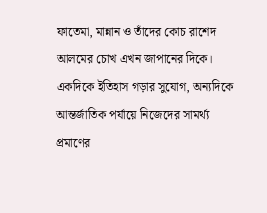ফাতেমা, মান্নান ও তাঁদের কোচ রাশেদ আলমের চোখ এখন জাপানের দিকে।
একদিকে ইতিহাস গড়ার সুযোগ, অন্যদিকে আন্তর্জাতিক পর্যায়ে নিজেদের সামর্থ্য প্রমাণের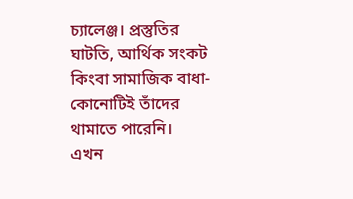চ্যালেঞ্জ। প্রস্তুতির ঘাটতি, আর্থিক সংকট কিংবা সামাজিক বাধা-কোনোটিই তাঁদের থামাতে পারেনি।
এখন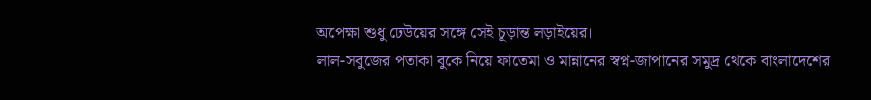অপেক্ষা শুধু ঢেউয়ের সঙ্গে সেই চূড়ান্ত লড়াইয়ের।
লাল-সবুজের পতাকা বুকে নিয়ে ফাতেমা ও মান্নানের স্বপ্ন-জাপানের সমুদ্র থেকে বাংলাদেশের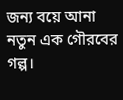জন্য বয়ে আনা নতুন এক গৌরবের গল্প।